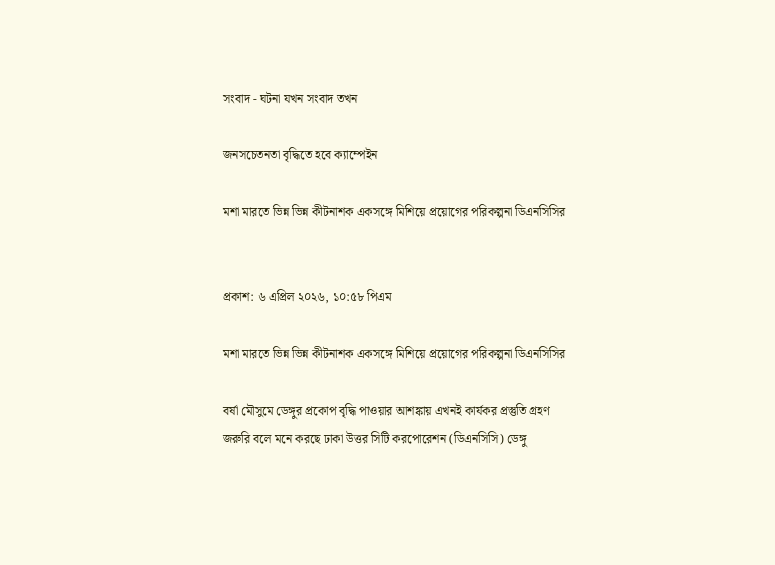সংবাদ - ঘটনা যখন সংবাদ তখন

জনসচেতনতা বৃদ্ধিতে হবে ক্যাম্পেইন

মশা মারতে ভিন্ন ভিন্ন কীটনাশক একসঙ্গে মিশিয়ে প্রয়োগের পরিকল্পনা ডিএনসিসির


প্রকাশ: ৬ এপ্রিল ২০২৬, ১০:৫৮ পিএম

মশা মারতে ভিন্ন ভিন্ন কীটনাশক একসঙ্গে মিশিয়ে প্রয়োগের পরিকল্পনা ডিএনসিসির

বর্ষা মৌসুমে ডেঙ্গুর প্রকোপ বৃদ্ধি পাওয়ার আশঙ্কায় এখনই কার্যকর প্রস্তুতি গ্রহণ জরুরি বলে মনে করছে ঢাকা উত্তর সিটি করপোরেশন (ডিএনসিসি) ডেঙ্গু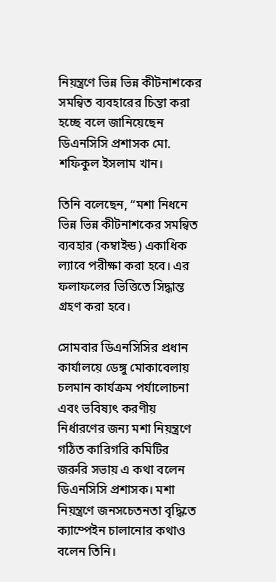নিয়ন্ত্রণে ভিন্ন ভিন্ন কীটনাশকের সমন্বিত ব্যবহারের চিন্তা করা হচ্ছে বলে জানিয়েছেন ডিএনসিসি প্রশাসক মো. শফিকুল ইসলাম খান।

তিনি বলেছেন, “মশা নিধনে ভিন্ন ভিন্ন কীটনাশকের সমন্বিত ব্যবহার (কম্বাইন্ড) একাধিক ল্যাবে পরীক্ষা করা হবে। এর ফলাফলের ভিত্তিতে সিদ্ধান্ত গ্রহণ করা হবে।

সোমবার ডিএনসিসির প্রধান কার্যালয়ে ডেঙ্গু মোকাবেলায় চলমান কার্যক্রম পর্যালোচনা এবং ভবিষ্যৎ করণীয় নির্ধারণের জন্য মশা নিয়ন্ত্রণে গঠিত কারিগরি কমিটির জরুরি সভায় এ কথা বলেন ডিএনসিসি প্রশাসক। মশা নিয়ন্ত্রণে জনসচেতনতা বৃদ্ধিতে ক্যাম্পেইন চালানোর কথাও বলেন তিনি।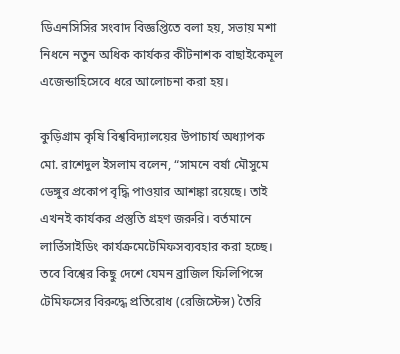ডিএনসিসির সংবাদ বিজ্ঞপ্তিতে বলা হয়, সভায় মশা নিধনে নতুন অধিক কার্যকর কীটনাশক বাছাইকেমূল এজেন্ডাহিসেবে ধরে আলোচনা করা হয়।

কুড়িগ্রাম কৃষি বিশ্ববিদ্যালয়ের উপাচার্য অধ্যাপক মো. রাশেদুল ইসলাম বলেন, “সামনে বর্ষা মৌসুমে ডেঙ্গুর প্রকোপ বৃদ্ধি পাওয়ার আশঙ্কা রয়েছে। তাই এখনই কার্যকর প্রস্তুতি গ্রহণ জরুরি। বর্তমানে লার্ভিসাইডিং কার্যক্রমেটেমিফসব্যবহার করা হচ্ছে। তবে বিশ্বের কিছু দেশে যেমন ব্রাজিল ফিলিপিন্সে টেমিফসের বিরুদ্ধে প্রতিরোধ (রেজিস্টেন্স) তৈরি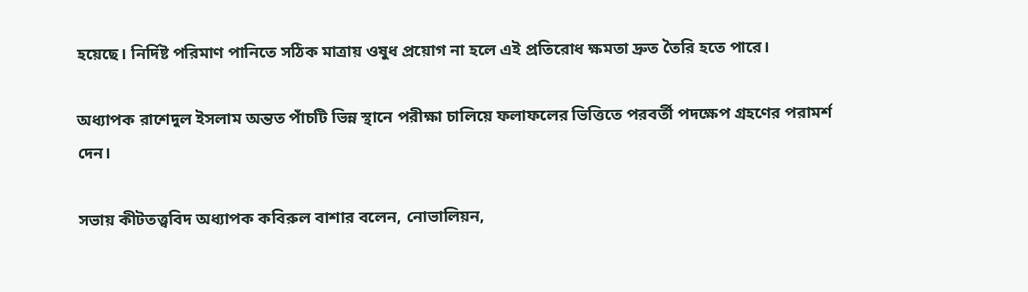হয়েছে। নির্দিষ্ট পরিমাণ পানিতে সঠিক মাত্রায় ওষুধ প্রয়োগ না হলে এই প্রতিরোধ ক্ষমতা দ্রুত তৈরি হতে পারে।

অধ্যাপক রাশেদুল ইসলাম অন্তত পাঁচটি ভিন্ন স্থানে পরীক্ষা চালিয়ে ফলাফলের ভিত্তিতে পরবর্তী পদক্ষেপ গ্রহণের পরামর্শ দেন।

সভায় কীটতত্ত্ববিদ অধ্যাপক কবিরুল বাশার বলেন, নোভালিয়ন,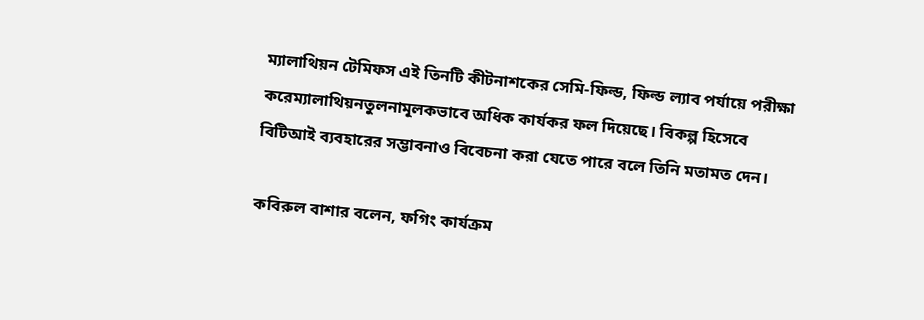ম্যালাথিয়ন টেমিফস এই তিনটি কীটনাশকের সেমি-ফিল্ড, ফিল্ড ল্যাব পর্যায়ে পরীক্ষা করেম্যালাথিয়নতুলনামূলকভাবে অধিক কার্যকর ফল দিয়েছে। বিকল্প হিসেবে বিটিআই ব্যবহারের সম্ভাবনাও বিবেচনা করা যেতে পারে বলে তিনি মতামত দেন।

কবিরুল বাশার বলেন, ফগিং কার্যক্রম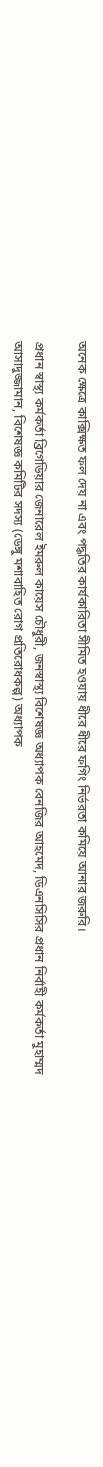অনেক ক্ষেত্রে কাক্সিক্ষত ফল দেয় না এবং পদ্ধতির কার্যকারিতা সীমিত হওয়ায় ধীরে ধীরে ফগিং নির্ভরতা কমিয়ে আনার জরুরি।

প্রধান স্বাস্থ্য কর্মকর্তা ব্রিগেডিয়ার জেনারেল ইমরুল কায়েস চৌধুরী, জনস্বাস্থ্য বিশেষজ্ঞ অধ্যাপক বেনজির আহমেদ, ডিএনসিসির প্রধান নির্বাহী কর্মকর্তা মুহাম্মদ আসাদুজ্জামান, বিশেষজ্ঞ কমিটির সদস্য (ডেঙ্গু মশাবাহিত রোগ প্রতিরোধকল্প) অধ্যাপক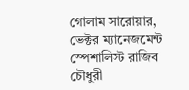গোলাম সারোয়ার, ভেক্টর ম্যানেজমেন্ট স্পেশালিস্ট রাজিব চৌধুরী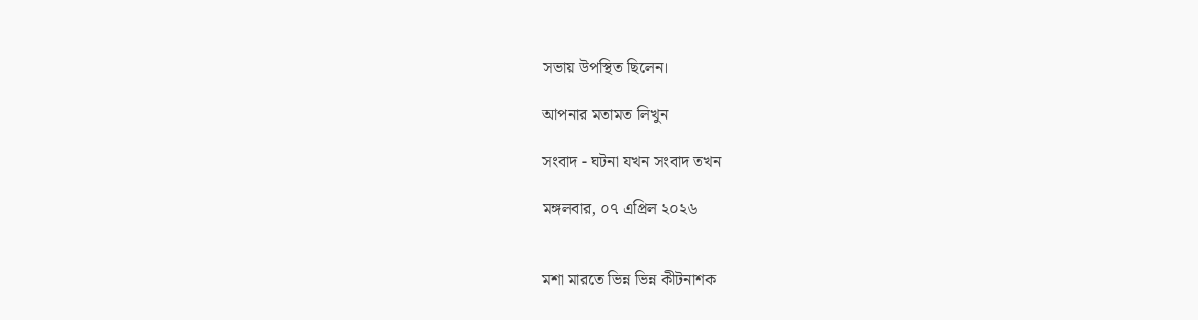সভায় উপস্থিত ছিলেন।

আপনার মতামত লিখুন

সংবাদ - ঘটনা যখন সংবাদ তখন

মঙ্গলবার, ০৭ এপ্রিল ২০২৬


মশা মারতে ভিন্ন ভিন্ন কীটনাশক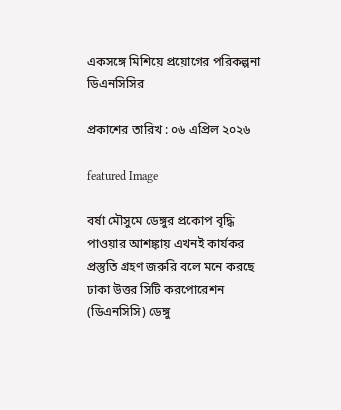একসঙ্গে মিশিয়ে প্রয়োগের পরিকল্পনা ডিএনসিসির

প্রকাশের তারিখ : ০৬ এপ্রিল ২০২৬

featured Image

বর্ষা মৌসুমে ডেঙ্গুর প্রকোপ বৃদ্ধি পাওয়ার আশঙ্কায় এখনই কার্যকর প্রস্তুতি গ্রহণ জরুরি বলে মনে করছে ঢাকা উত্তর সিটি করপোরেশন (ডিএনসিসি) ডেঙ্গু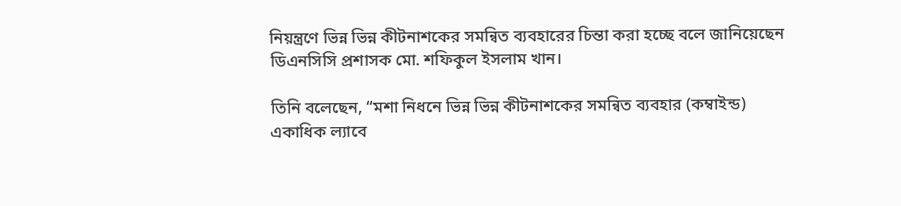নিয়ন্ত্রণে ভিন্ন ভিন্ন কীটনাশকের সমন্বিত ব্যবহারের চিন্তা করা হচ্ছে বলে জানিয়েছেন ডিএনসিসি প্রশাসক মো. শফিকুল ইসলাম খান।

তিনি বলেছেন, “মশা নিধনে ভিন্ন ভিন্ন কীটনাশকের সমন্বিত ব্যবহার (কম্বাইন্ড) একাধিক ল্যাবে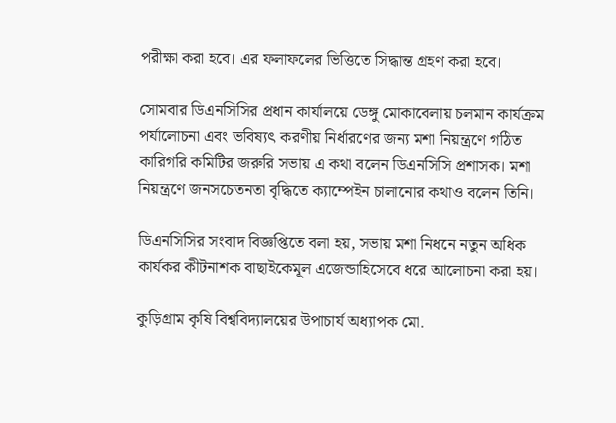পরীক্ষা করা হবে। এর ফলাফলের ভিত্তিতে সিদ্ধান্ত গ্রহণ করা হবে।

সোমবার ডিএনসিসির প্রধান কার্যালয়ে ডেঙ্গু মোকাবেলায় চলমান কার্যক্রম পর্যালোচনা এবং ভবিষ্যৎ করণীয় নির্ধারণের জন্য মশা নিয়ন্ত্রণে গঠিত কারিগরি কমিটির জরুরি সভায় এ কথা বলেন ডিএনসিসি প্রশাসক। মশা নিয়ন্ত্রণে জনসচেতনতা বৃদ্ধিতে ক্যাম্পেইন চালানোর কথাও বলেন তিনি।

ডিএনসিসির সংবাদ বিজ্ঞপ্তিতে বলা হয়, সভায় মশা নিধনে নতুন অধিক কার্যকর কীটনাশক বাছাইকেমূল এজেন্ডাহিসেবে ধরে আলোচনা করা হয়।

কুড়িগ্রাম কৃষি বিশ্ববিদ্যালয়ের উপাচার্য অধ্যাপক মো.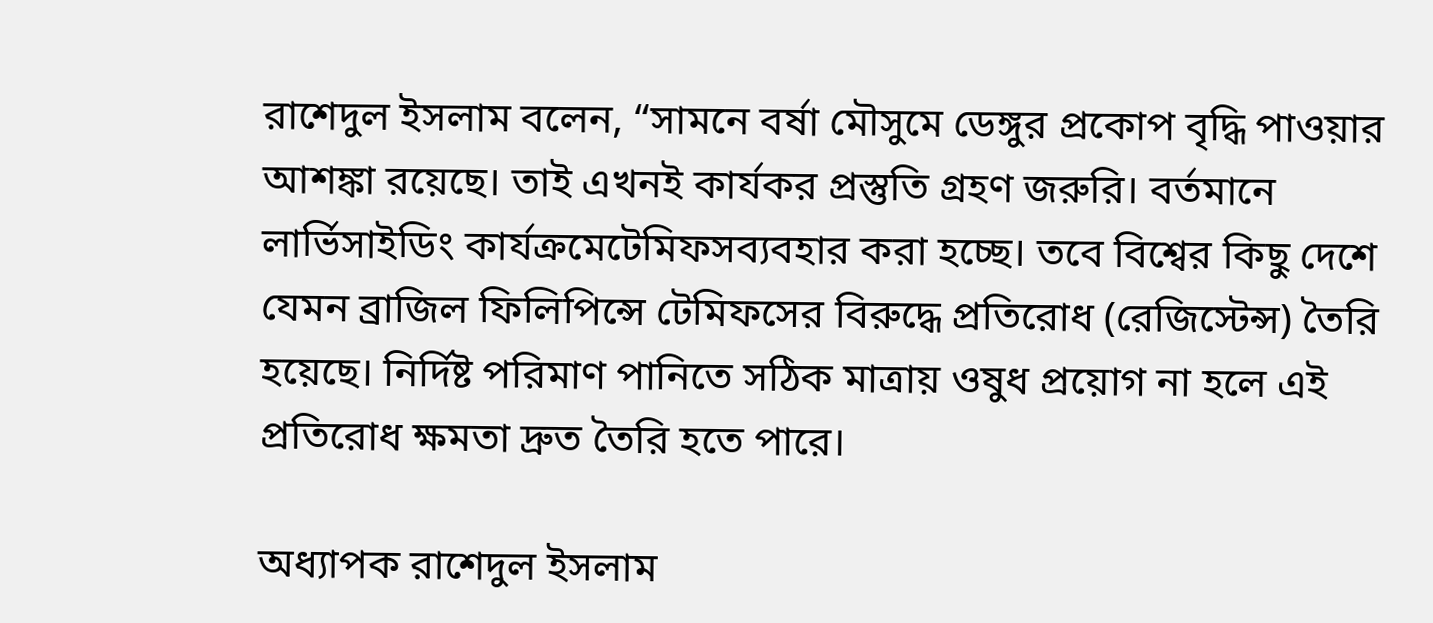রাশেদুল ইসলাম বলেন, “সামনে বর্ষা মৌসুমে ডেঙ্গুর প্রকোপ বৃদ্ধি পাওয়ার আশঙ্কা রয়েছে। তাই এখনই কার্যকর প্রস্তুতি গ্রহণ জরুরি। বর্তমানে লার্ভিসাইডিং কার্যক্রমেটেমিফসব্যবহার করা হচ্ছে। তবে বিশ্বের কিছু দেশে যেমন ব্রাজিল ফিলিপিন্সে টেমিফসের বিরুদ্ধে প্রতিরোধ (রেজিস্টেন্স) তৈরি হয়েছে। নির্দিষ্ট পরিমাণ পানিতে সঠিক মাত্রায় ওষুধ প্রয়োগ না হলে এই প্রতিরোধ ক্ষমতা দ্রুত তৈরি হতে পারে।

অধ্যাপক রাশেদুল ইসলাম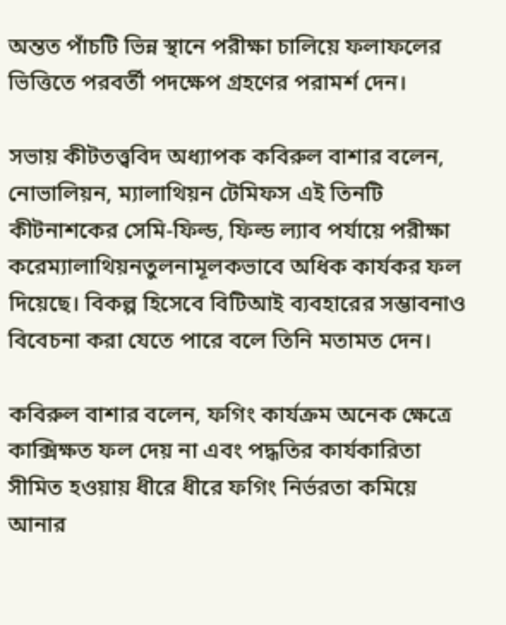অন্তত পাঁচটি ভিন্ন স্থানে পরীক্ষা চালিয়ে ফলাফলের ভিত্তিতে পরবর্তী পদক্ষেপ গ্রহণের পরামর্শ দেন।

সভায় কীটতত্ত্ববিদ অধ্যাপক কবিরুল বাশার বলেন, নোভালিয়ন, ম্যালাথিয়ন টেমিফস এই তিনটি কীটনাশকের সেমি-ফিল্ড, ফিল্ড ল্যাব পর্যায়ে পরীক্ষা করেম্যালাথিয়নতুলনামূলকভাবে অধিক কার্যকর ফল দিয়েছে। বিকল্প হিসেবে বিটিআই ব্যবহারের সম্ভাবনাও বিবেচনা করা যেতে পারে বলে তিনি মতামত দেন।

কবিরুল বাশার বলেন, ফগিং কার্যক্রম অনেক ক্ষেত্রে কাক্সিক্ষত ফল দেয় না এবং পদ্ধতির কার্যকারিতা সীমিত হওয়ায় ধীরে ধীরে ফগিং নির্ভরতা কমিয়ে আনার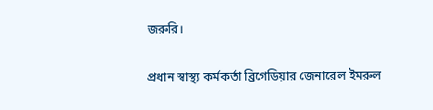জরুরি।

প্রধান স্বাস্থ্য কর্মকর্তা ব্রিগেডিয়ার জেনারেল ইমরুল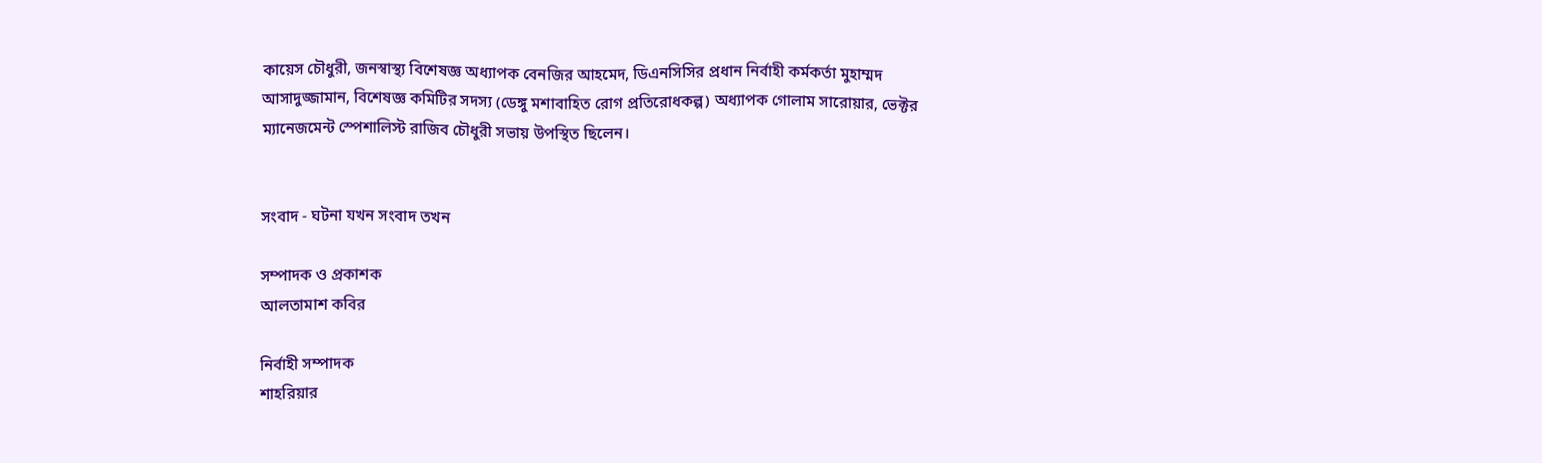কায়েস চৌধুরী, জনস্বাস্থ্য বিশেষজ্ঞ অধ্যাপক বেনজির আহমেদ, ডিএনসিসির প্রধান নির্বাহী কর্মকর্তা মুহাম্মদ আসাদুজ্জামান, বিশেষজ্ঞ কমিটির সদস্য (ডেঙ্গু মশাবাহিত রোগ প্রতিরোধকল্প) অধ্যাপক গোলাম সারোয়ার, ভেক্টর ম্যানেজমেন্ট স্পেশালিস্ট রাজিব চৌধুরী সভায় উপস্থিত ছিলেন।


সংবাদ - ঘটনা যখন সংবাদ তখন

সম্পাদক ও প্রকাশক
আলতামাশ কবির

নির্বাহী সম্পাদক
শাহরিয়ার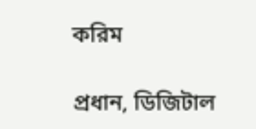করিম

প্রধান, ডিজিটাল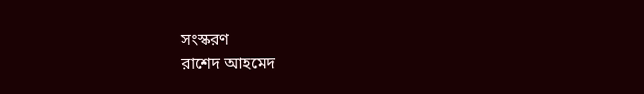সংস্করণ
রাশেদ আহমেদ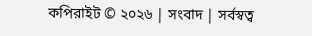কপিরাইট © ২০২৬ | সংবাদ | সর্বস্বত্ব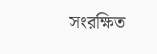সংরক্ষিত